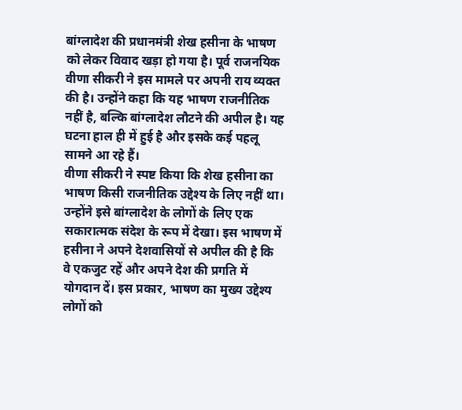बांग्लादेश की प्रधानमंत्री शेख हसीना के भाषण को लेकर विवाद खड़ा हो गया है। पूर्व राजनयिक वीणा सीकरी ने इस मामले पर अपनी राय व्यक्त की है। उन्होंने कहा कि यह भाषण राजनीतिक नहीं है, बल्कि बांग्लादेश लौटने की अपील है। यह घटना हाल ही में हुई है और इसके कई पहलू सामने आ रहे हैं।
वीणा सीकरी ने स्पष्ट किया कि शेख हसीना का भाषण किसी राजनीतिक उद्देश्य के लिए नहीं था। उन्होंने इसे बांग्लादेश के लोगों के लिए एक सकारात्मक संदेश के रूप में देखा। इस भाषण में हसीना ने अपने देशवासियों से अपील की है कि वे एकजुट रहें और अपने देश की प्रगति में योगदान दें। इस प्रकार, भाषण का मुख्य उद्देश्य लोगों को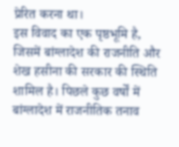प्रेरित करना था।
इस विवाद का एक पृष्ठभूमि है, जिसमें बांग्लादेश की राजनीति और शेख हसीना की सरकार की स्थिति शामिल है। पिछले कुछ वर्षों में बांग्लादेश में राजनीतिक तनाव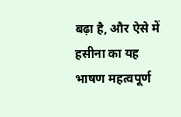बढ़ा है, और ऐसे में हसीना का यह भाषण महत्वपूर्ण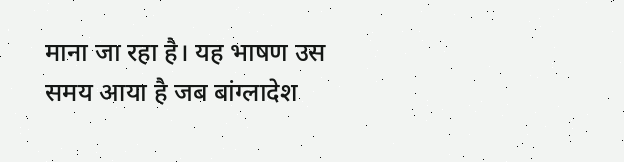माना जा रहा है। यह भाषण उस समय आया है जब बांग्लादेश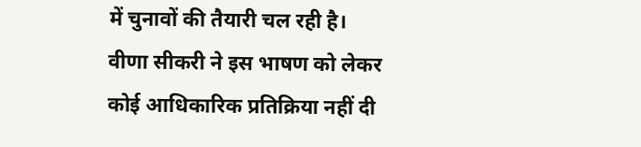में चुनावों की तैयारी चल रही है।
वीणा सीकरी ने इस भाषण को लेकर कोई आधिकारिक प्रतिक्रिया नहीं दी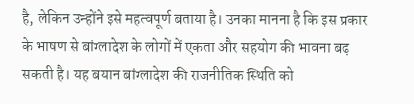है, लेकिन उन्होंने इसे महत्वपूर्ण बताया है। उनका मानना है कि इस प्रकार के भाषण से बांग्लादेश के लोगों में एकता और सहयोग की भावना बढ़ सकती है। यह बयान बांग्लादेश की राजनीतिक स्थिति को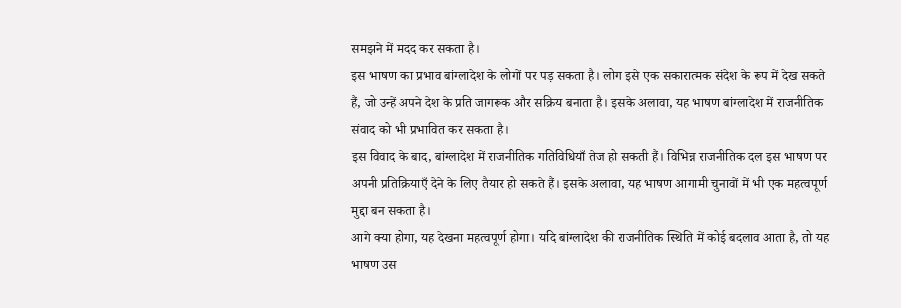समझने में मदद कर सकता है।
इस भाषण का प्रभाव बांग्लादेश के लोगों पर पड़ सकता है। लोग इसे एक सकारात्मक संदेश के रूप में देख सकते हैं, जो उन्हें अपने देश के प्रति जागरूक और सक्रिय बनाता है। इसके अलावा, यह भाषण बांग्लादेश में राजनीतिक संवाद को भी प्रभावित कर सकता है।
इस विवाद के बाद, बांग्लादेश में राजनीतिक गतिविधियाँ तेज हो सकती हैं। विभिन्न राजनीतिक दल इस भाषण पर अपनी प्रतिक्रियाएँ देने के लिए तैयार हो सकते हैं। इसके अलावा, यह भाषण आगामी चुनावों में भी एक महत्वपूर्ण मुद्दा बन सकता है।
आगे क्या होगा, यह देखना महत्वपूर्ण होगा। यदि बांग्लादेश की राजनीतिक स्थिति में कोई बदलाव आता है, तो यह भाषण उस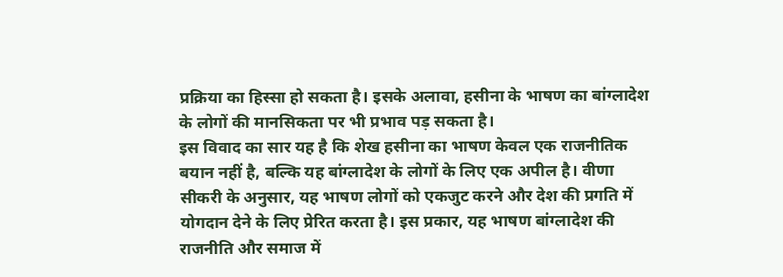प्रक्रिया का हिस्सा हो सकता है। इसके अलावा, हसीना के भाषण का बांग्लादेश के लोगों की मानसिकता पर भी प्रभाव पड़ सकता है।
इस विवाद का सार यह है कि शेख हसीना का भाषण केवल एक राजनीतिक बयान नहीं है, बल्कि यह बांग्लादेश के लोगों के लिए एक अपील है। वीणा सीकरी के अनुसार, यह भाषण लोगों को एकजुट करने और देश की प्रगति में योगदान देने के लिए प्रेरित करता है। इस प्रकार, यह भाषण बांग्लादेश की राजनीति और समाज में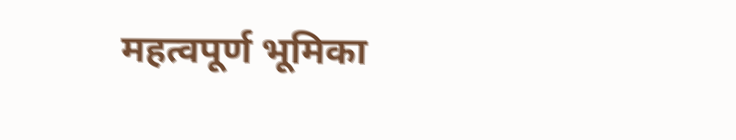महत्वपूर्ण भूमिका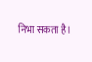निभा सकता है।